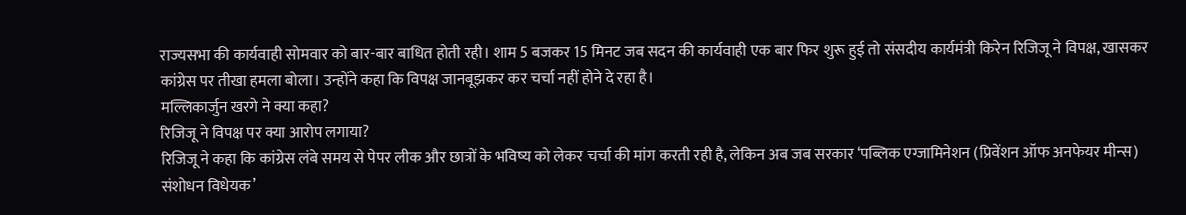राज्यसभा की कार्यवाही सोमवार को बार-बार बाधित होती रही। शाम 5 बजकर 15 मिनट जब सदन की कार्यवाही एक बार फिर शुरू हुई तो संसदीय कार्यमंत्री किरेन रिजिजू ने विपक्ष, खासकर कांग्रेस पर तीखा हमला बोला। उन्होंने कहा कि विपक्ष जानबूझकर कर चर्चा नहीं होने दे रहा है।
मल्लिकार्जुन खरगे ने क्या कहा?
रिजिजू ने विपक्ष पर क्या आरोप लगाया?
रिजिजू ने कहा कि कांग्रेस लंबे समय से पेपर लीक और छात्रों के भविष्य को लेकर चर्चा की मांग करती रही है, लेकिन अब जब सरकार ‘पब्लिक एग्जामिनेशन (प्रिवेंशन ऑफ अनफेयर मीन्स) संशोधन विधेयक’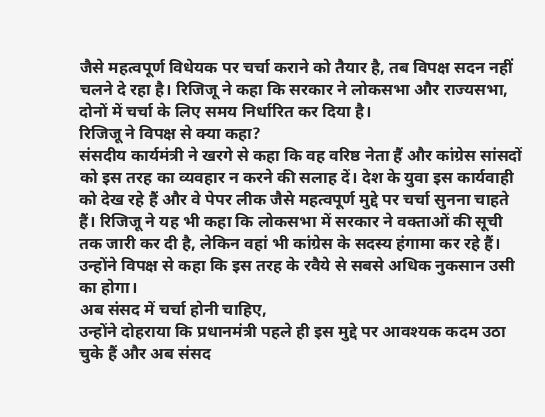जैसे महत्वपूर्ण विधेयक पर चर्चा कराने को तैयार है, तब विपक्ष सदन नहीं चलने दे रहा है। रिजिजू ने कहा कि सरकार ने लोकसभा और राज्यसभा, दोनों में चर्चा के लिए समय निर्धारित कर दिया है।
रिजिजू ने विपक्ष से क्या कहा?
संसदीय कार्यमंत्री ने खरगे से कहा कि वह वरिष्ठ नेता हैं और कांग्रेस सांसदों को इस तरह का व्यवहार न करने की सलाह दें। देश के युवा इस कार्यवाही को देख रहे हैं और वे पेपर लीक जैसे महत्वपूर्ण मुद्दे पर चर्चा सुनना चाहते हैं। रिजिजू ने यह भी कहा कि लोकसभा में सरकार ने वक्ताओं की सूची तक जारी कर दी है, लेकिन वहां भी कांग्रेस के सदस्य हंगामा कर रहे हैं। उन्होंने विपक्ष से कहा कि इस तरह के रवैये से सबसे अधिक नुकसान उसी का होगा।
अब संसद में चर्चा होनी चाहिए,
उन्होंने दोहराया कि प्रधानमंत्री पहले ही इस मुद्दे पर आवश्यक कदम उठा चुके हैं और अब संसद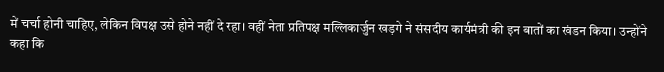में चर्चा होनी चाहिए, लेकिन विपक्ष उसे होने नहीं दे रहा। वहीं नेता प्रतिपक्ष मल्लिकार्जुन खड़गे ने संसदीय कार्यमंत्री की इन बातों का खंडन किया। उन्होंने कहा कि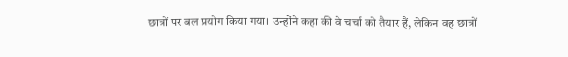छात्रों पर बल प्रयोग किया गया। उन्होंने कहा की वे चर्चा को तैयार हैं, लेकिन वह छात्रों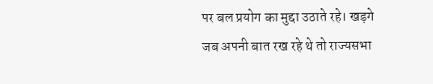पर बल प्रयोग का मुद्दा उठाते रहे। खड़गे जब अपनी बात रख रहे थे तो राज्यसभा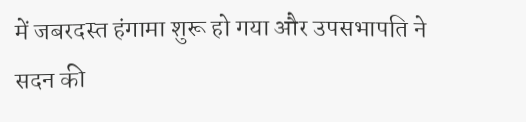में जबरदस्त हंगामा शुरू हो गया और उपसभापति ने सदन की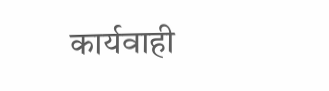कार्यवाही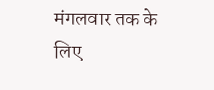मंगलवार तक के लिए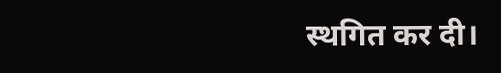स्थगित कर दी।